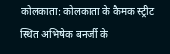कोलकाता: कोलकाता के कैमक स्ट्रीट स्थित अभिषेक बनर्जी के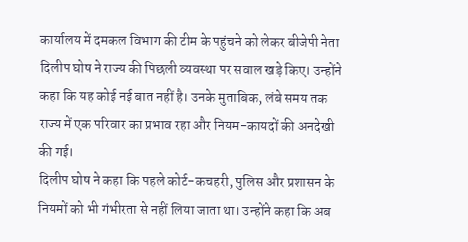कार्यालय में दमकल विभाग की टीम के पहुंचने को लेकर बीजेपी नेता दिलीप घोष ने राज्य की पिछली व्यवस्था पर सवाल खड़े किए। उन्होंने कहा कि यह कोई नई बात नहीं है। उनके मुताबिक, लंबे समय तक राज्य में एक परिवार का प्रभाव रहा और नियम-कायदों की अनदेखी की गई।
दिलीप घोष ने कहा कि पहले कोर्ट-कचहरी, पुलिस और प्रशासन के नियमों को भी गंभीरता से नहीं लिया जाता था। उन्होंने कहा कि अब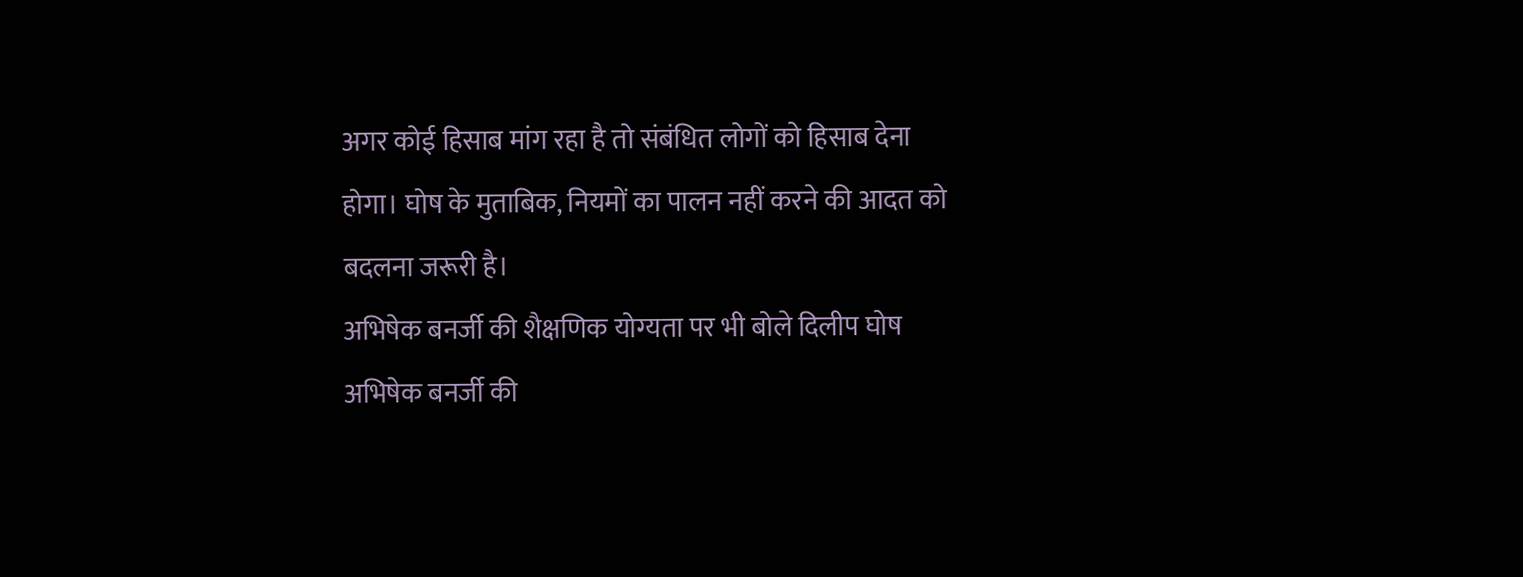अगर कोई हिसाब मांग रहा है तो संबंधित लोगों को हिसाब देना होगा। घोष के मुताबिक, नियमों का पालन नहीं करने की आदत को बदलना जरूरी है।
अभिषेक बनर्जी की शैक्षणिक योग्यता पर भी बोले दिलीप घोष
अभिषेक बनर्जी की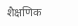शैक्षणिक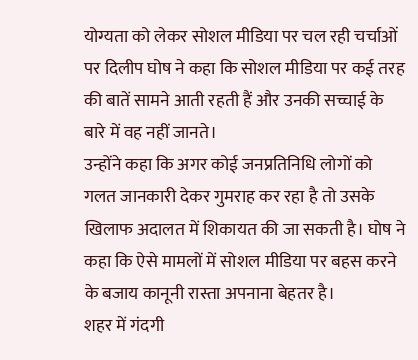योग्यता को लेकर सोशल मीडिया पर चल रही चर्चाओं पर दिलीप घोष ने कहा कि सोशल मीडिया पर कई तरह की बातें सामने आती रहती हैं और उनकी सच्चाई के बारे में वह नहीं जानते।
उन्होंने कहा कि अगर कोई जनप्रतिनिधि लोगों को गलत जानकारी देकर गुमराह कर रहा है तो उसके खिलाफ अदालत में शिकायत की जा सकती है। घोष ने कहा कि ऐसे मामलों में सोशल मीडिया पर बहस करने के बजाय कानूनी रास्ता अपनाना बेहतर है।
शहर में गंदगी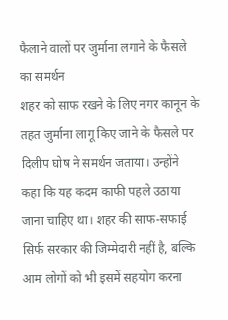फैलाने वालों पर जुर्माना लगाने के फैसले का समर्थन
शहर को साफ रखने के लिए नगर कानून के तहत जुर्माना लागू किए जाने के फैसले पर दिलीप घोष ने समर्थन जताया। उन्होंने कहा कि यह कदम काफी पहले उठाया जाना चाहिए था। शहर की साफ-सफाई सिर्फ सरकार की जिम्मेदारी नहीं है, बल्कि आम लोगों को भी इसमें सहयोग करना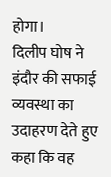होगा।
दिलीप घोष ने इंदौर की सफाई व्यवस्था का उदाहरण देते हुए कहा कि वह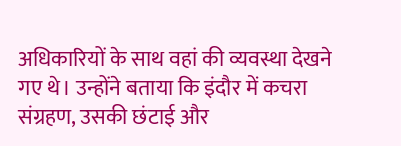अधिकारियों के साथ वहां की व्यवस्था देखने गए थे। उन्होंने बताया कि इंदौर में कचरा संग्रहण, उसकी छंटाई और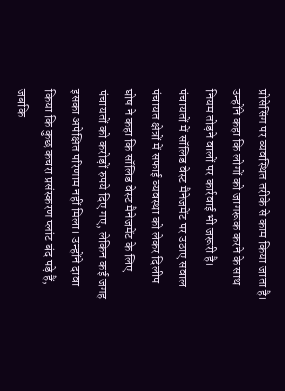प्रोसेसिंग पर व्यवस्थित तरीके से काम किया जाता है। उन्होंने कहा कि लोगों को जागरूक करने के साथ नियम तोड़ने वालों पर कार्रवाई भी जरूरी है।
पंचायतों में सॉलिड वेस्ट मैनेजमेंट पर उठाए सवाल
पंचायत क्षेत्रों में सफाई व्यवस्था को लेकर दिलीप घोष ने कहा कि सॉलिड वेस्ट मैनेजमेंट के लिए पंचायतों को करोड़ों रुपये दिए गए, लेकिन कई जगह इसका अपेक्षित परिणाम नहीं मिला। उन्होंने दावा किया कि कुछ कचरा प्रसंस्करण प्लांट बंद पड़े हैं, जबकि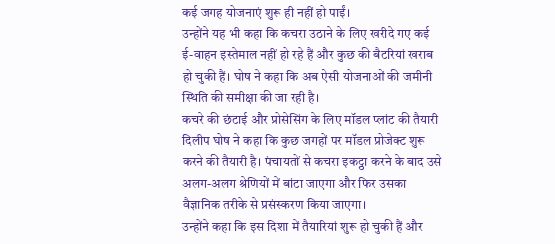कई जगह योजनाएं शुरू ही नहीं हो पाईं।
उन्होंने यह भी कहा कि कचरा उठाने के लिए खरीदे गए कई ई-वाहन इस्तेमाल नहीं हो रहे हैं और कुछ की बैटरियां खराब हो चुकी हैं। घोष ने कहा कि अब ऐसी योजनाओं की जमीनी स्थिति की समीक्षा की जा रही है।
कचरे की छंटाई और प्रोसेसिंग के लिए मॉडल प्लांट की तैयारी
दिलीप घोष ने कहा कि कुछ जगहों पर मॉडल प्रोजेक्ट शुरू करने की तैयारी है। पंचायतों से कचरा इकट्ठा करने के बाद उसे अलग-अलग श्रेणियों में बांटा जाएगा और फिर उसका वैज्ञानिक तरीके से प्रसंस्करण किया जाएगा।
उन्होंने कहा कि इस दिशा में तैयारियां शुरू हो चुकी हैं और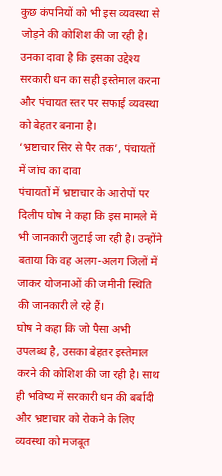कुछ कंपनियों को भी इस व्यवस्था से जोड़ने की कोशिश की जा रही है। उनका दावा है कि इसका उद्देश्य सरकारी धन का सही इस्तेमाल करना और पंचायत स्तर पर सफाई व्यवस्था को बेहतर बनाना है।
‘भ्रष्टाचार सिर से पैर तक’, पंचायतों में जांच का दावा
पंचायतों में भ्रष्टाचार के आरोपों पर दिलीप घोष ने कहा कि इस मामले में भी जानकारी जुटाई जा रही है। उन्होंने बताया कि वह अलग-अलग जिलों में जाकर योजनाओं की जमीनी स्थिति की जानकारी ले रहे हैं।
घोष ने कहा कि जो पैसा अभी उपलब्ध है, उसका बेहतर इस्तेमाल करने की कोशिश की जा रही है। साथ ही भविष्य में सरकारी धन की बर्बादी और भ्रष्टाचार को रोकने के लिए व्यवस्था को मजबूत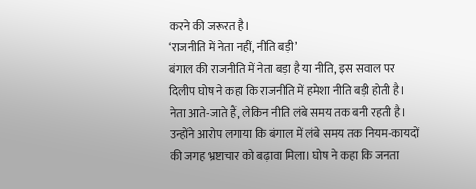करने की जरूरत है।
‘राजनीति में नेता नहीं, नीति बड़ी’
बंगाल की राजनीति में नेता बड़ा है या नीति, इस सवाल पर दिलीप घोष ने कहा कि राजनीति में हमेशा नीति बड़ी होती है। नेता आते-जाते हैं, लेकिन नीति लंबे समय तक बनी रहती है।
उन्होंने आरोप लगाया कि बंगाल में लंबे समय तक नियम-कायदों की जगह भ्रष्टाचार को बढ़ावा मिला। घोष ने कहा कि जनता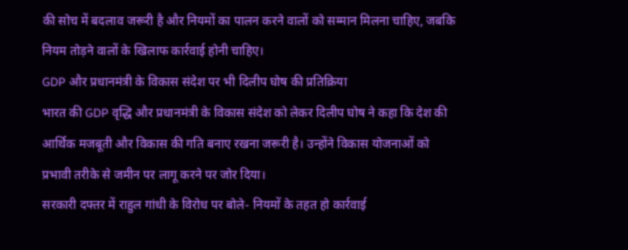की सोच में बदलाव जरूरी है और नियमों का पालन करने वालों को सम्मान मिलना चाहिए, जबकि नियम तोड़ने वालों के खिलाफ कार्रवाई होनी चाहिए।
GDP और प्रधानमंत्री के विकास संदेश पर भी दिलीप घोष की प्रतिक्रिया
भारत की GDP वृद्धि और प्रधानमंत्री के विकास संदेश को लेकर दिलीप घोष ने कहा कि देश की आर्थिक मजबूती और विकास की गति बनाए रखना जरूरी है। उन्होंने विकास योजनाओं को प्रभावी तरीके से जमीन पर लागू करने पर जोर दिया।
सरकारी दफ्तर में राहुल गांधी के विरोध पर बोले- नियमों के तहत हो कार्रवाई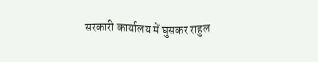सरकारी कार्यालय में घुसकर राहुल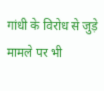गांधी के विरोध से जुड़े मामले पर भी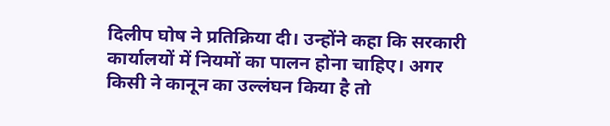दिलीप घोष ने प्रतिक्रिया दी। उन्होंने कहा कि सरकारी कार्यालयों में नियमों का पालन होना चाहिए। अगर किसी ने कानून का उल्लंघन किया है तो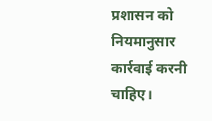प्रशासन को नियमानुसार कार्रवाई करनी चाहिए।